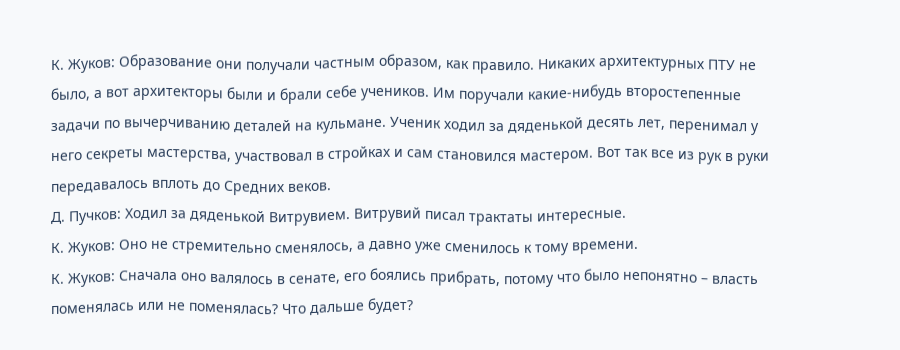К. Жуков: Образование они получали частным образом, как правило. Никаких архитектурных ПТУ не было, а вот архитекторы были и брали себе учеников. Им поручали какие-нибудь второстепенные задачи по вычерчиванию деталей на кульмане. Ученик ходил за дяденькой десять лет, перенимал у него секреты мастерства, участвовал в стройках и сам становился мастером. Вот так все из рук в руки передавалось вплоть до Средних веков.
Д. Пучков: Ходил за дяденькой Витрувием. Витрувий писал трактаты интересные.
К. Жуков: Оно не стремительно сменялось, а давно уже сменилось к тому времени.
К. Жуков: Сначала оно валялось в сенате, его боялись прибрать, потому что было непонятно – власть поменялась или не поменялась? Что дальше будет?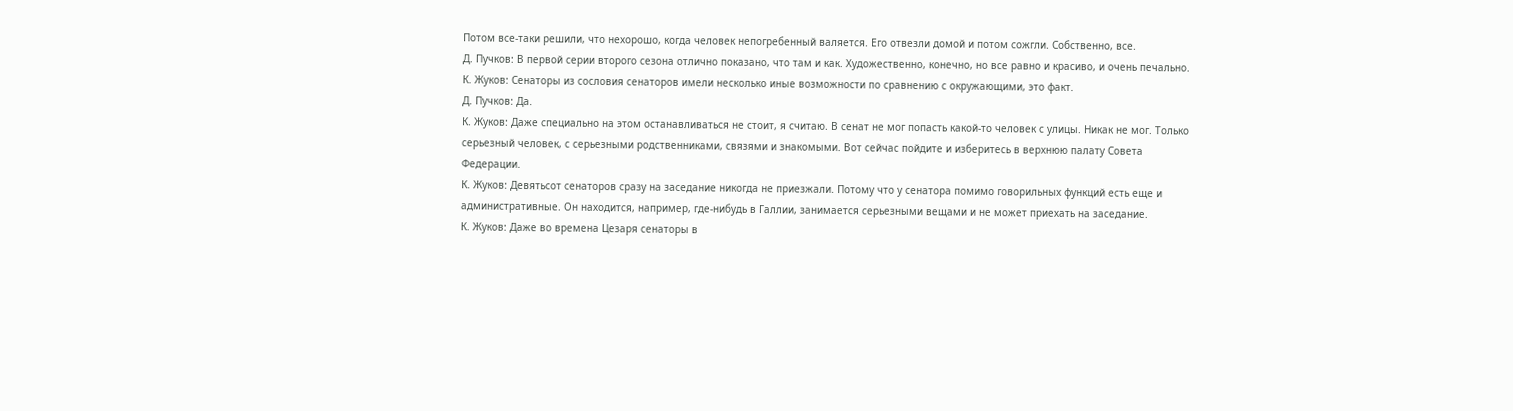Потом все-таки решили, что нехорошо, когда человек непогребенный валяется. Его отвезли домой и потом сожгли. Собственно, все.
Д. Пучков: В первой серии второго сезона отлично показано, что там и как. Художественно, конечно, но все равно и красиво, и очень печально.
К. Жуков: Сенаторы из сословия сенаторов имели несколько иные возможности по сравнению с окружающими, это факт.
Д. Пучков: Да.
К. Жуков: Даже специально на этом останавливаться не стоит, я считаю. В сенат не мог попасть какой-то человек с улицы. Никак не мог. Только серьезный человек, с серьезными родственниками, связями и знакомыми. Вот сейчас пойдите и изберитесь в верхнюю палату Совета Федерации.
К. Жуков: Девятьсот сенаторов сразу на заседание никогда не приезжали. Потому что у сенатора помимо говорильных функций есть еще и административные. Он находится, например, где-нибудь в Галлии, занимается серьезными вещами и не может приехать на заседание.
К. Жуков: Даже во времена Цезаря сенаторы в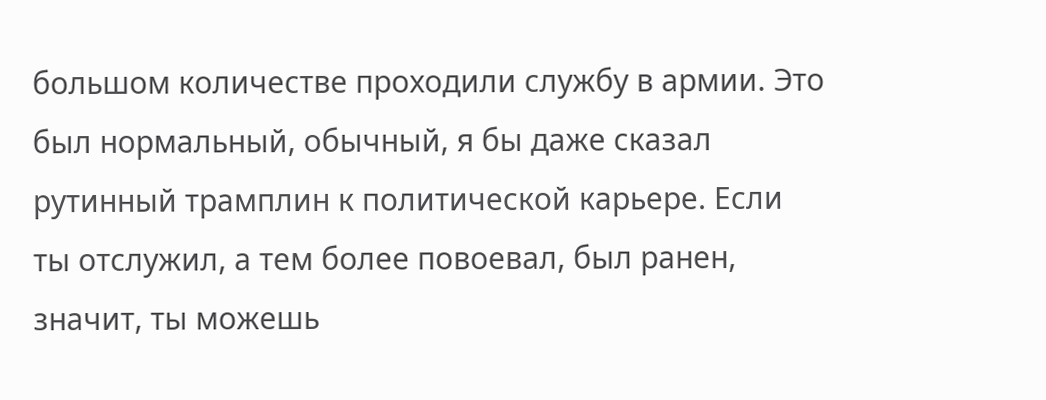большом количестве проходили службу в армии. Это был нормальный, обычный, я бы даже сказал рутинный трамплин к политической карьере. Если ты отслужил, а тем более повоевал, был ранен, значит, ты можешь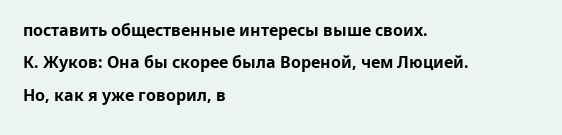поставить общественные интересы выше своих.
К. Жуков: Она бы скорее была Вореной, чем Люцией. Но, как я уже говорил, в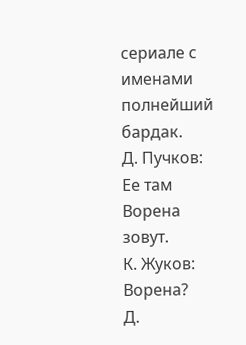сериале с именами полнейший бардак.
Д. Пучков: Ее там Ворена зовут.
К. Жуков: Ворена?
Д.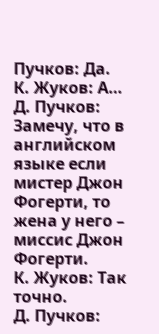Пучков: Да.
К. Жуков: А…
Д. Пучков: Замечу, что в английском языке если мистер Джон Фогерти, то жена у него – миссис Джон Фогерти.
К. Жуков: Так точно.
Д. Пучков: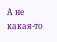А не какая-то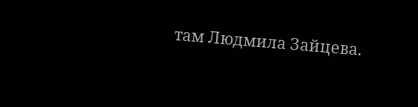там Людмила Зайцева.